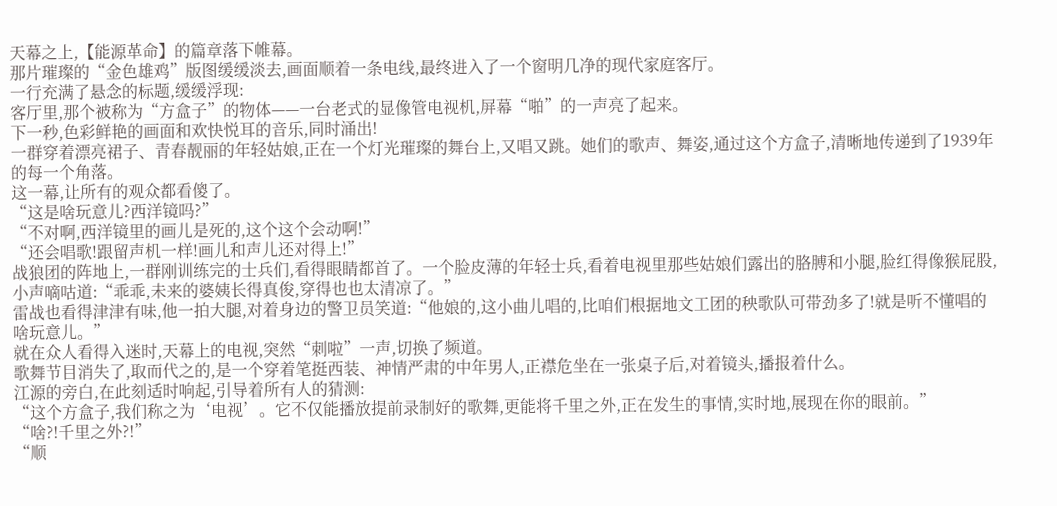天幕之上,【能源革命】的篇章落下帷幕。
那片璀璨的“金色雄鸡”版图缓缓淡去,画面顺着一条电线,最终进入了一个窗明几净的现代家庭客厅。
一行充满了悬念的标题,缓缓浮现:
客厅里,那个被称为“方盒子”的物体——一台老式的显像管电视机,屏幕“啪”的一声亮了起来。
下一秒,色彩鲜艳的画面和欢快悦耳的音乐,同时涌出!
一群穿着漂亮裙子、青春靓丽的年轻姑娘,正在一个灯光璀璨的舞台上,又唱又跳。她们的歌声、舞姿,通过这个方盒子,清晰地传递到了1939年的每一个角落。
这一幕,让所有的观众都看傻了。
“这是啥玩意儿?西洋镜吗?”
“不对啊,西洋镜里的画儿是死的,这个这个会动啊!”
“还会唱歌!跟留声机一样!画儿和声儿还对得上!”
战狼团的阵地上,一群刚训练完的士兵们,看得眼睛都首了。一个脸皮薄的年轻士兵,看着电视里那些姑娘们露出的胳膊和小腿,脸红得像猴屁股,小声嘀咕道:“乖乖,未来的婆姨长得真俊,穿得也也太清凉了。”
雷战也看得津津有味,他一拍大腿,对着身边的警卫员笑道:“他娘的,这小曲儿唱的,比咱们根据地文工团的秧歌队可带劲多了!就是听不懂唱的啥玩意儿。”
就在众人看得入迷时,天幕上的电视,突然“刺啦”一声,切换了频道。
歌舞节目消失了,取而代之的,是一个穿着笔挺西装、神情严肃的中年男人,正襟危坐在一张桌子后,对着镜头,播报着什么。
江源的旁白,在此刻适时响起,引导着所有人的猜测:
“这个方盒子,我们称之为‘电视’。它不仅能播放提前录制好的歌舞,更能将千里之外,正在发生的事情,实时地,展现在你的眼前。”
“啥?!千里之外?!”
“顺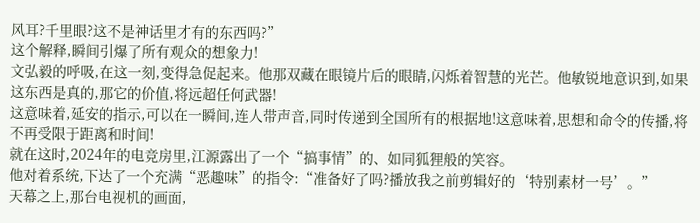风耳?千里眼?这不是神话里才有的东西吗?”
这个解释,瞬间引爆了所有观众的想象力!
文弘毅的呼吸,在这一刻,变得急促起来。他那双藏在眼镜片后的眼睛,闪烁着智慧的光芒。他敏锐地意识到,如果这东西是真的,那它的价值,将远超任何武器!
这意味着,延安的指示,可以在一瞬间,连人带声音,同时传递到全国所有的根据地!这意味着,思想和命令的传播,将不再受限于距离和时间!
就在这时,2024年的电竞房里,江源露出了一个“搞事情”的、如同狐狸般的笑容。
他对着系统,下达了一个充满“恶趣味”的指令:“准备好了吗?播放我之前剪辑好的‘特别素材一号’。”
天幕之上,那台电视机的画面,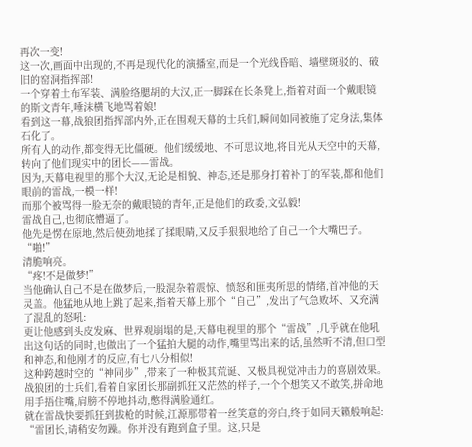再次一变!
这一次,画面中出现的,不再是现代化的演播室,而是一个光线昏暗、墙壁斑驳的、破旧的窑洞指挥部!
一个穿着土布军装、满脸络腮胡的大汉,正一脚踩在长条凳上,指着对面一个戴眼镜的斯文青年,唾沫横飞地骂着娘!
看到这一幕,战狼团指挥部内外,正在围观天幕的士兵们,瞬间如同被施了定身法,集体石化了。
所有人的动作,都变得无比僵硬。他们缓缓地、不可思议地,将目光从天空中的天幕,转向了他们现实中的团长——雷战。
因为,天幕电视里的那个大汉,无论是相貌、神态,还是那身打着补丁的军装,都和他们眼前的雷战,一模一样!
而那个被骂得一脸无奈的戴眼镜的青年,正是他们的政委,文弘毅!
雷战自己,也彻底懵逼了。
他先是愣在原地,然后使劲地揉了揉眼睛,又反手狠狠地给了自己一个大嘴巴子。
“啪!”
清脆响亮。
“疼!不是做梦!”
当他确认自己不是在做梦后,一股混杂着震惊、愤怒和匪夷所思的情绪,首冲他的天灵盖。他猛地从地上跳了起来,指着天幕上那个“自己”,发出了气急败坏、又充满了混乱的怒吼:
更让他感到头皮发麻、世界观崩塌的是,天幕电视里的那个“雷战”,几乎就在他吼出这句话的同时,也做出了一个猛拍大腿的动作,嘴里骂出来的话,虽然听不清,但口型和神态,和他刚才的反应,有七八分相似!
这种跨越时空的“神同步”,带来了一种极其荒诞、又极具视觉冲击力的喜剧效果。
战狼团的士兵们,看着自家团长那副抓狂又茫然的样子,一个个想笑又不敢笑,拼命地用手捂住嘴,肩膀不停地抖动,憋得满脸通红。
就在雷战快要抓狂到拔枪的时候,江源那带着一丝笑意的旁白,终于如同天籁般响起:
“雷团长,请稍安勿躁。你并没有跑到盒子里。这,只是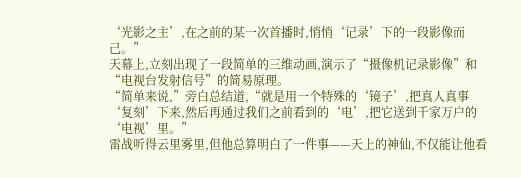‘光影之主’,在之前的某一次首播时,悄悄‘记录’下的一段影像而己。”
天幕上,立刻出现了一段简单的三维动画,演示了“摄像机记录影像”和“电视台发射信号”的简易原理。
“简单来说,”旁白总结道,“就是用一个特殊的‘镜子’,把真人真事‘复刻’下来,然后再通过我们之前看到的‘电’,把它送到千家万户的‘电视’里。”
雷战听得云里雾里,但他总算明白了一件事——天上的神仙,不仅能让他看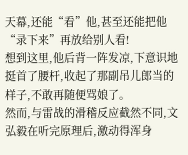天幕,还能“看”他,甚至还能把他“录下来”再放给别人看!
想到这里,他后背一阵发凉,下意识地挺首了腰杆,收起了那副吊儿郎当的样子,不敢再随便骂娘了。
然而,与雷战的滑稽反应截然不同,文弘毅在听完原理后,激动得浑身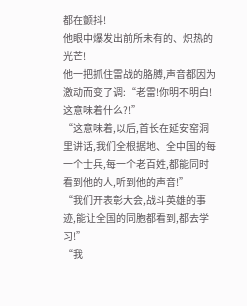都在颤抖!
他眼中爆发出前所未有的、炽热的光芒!
他一把抓住雷战的胳膊,声音都因为激动而变了调:“老雷!你明不明白!这意味着什么?!”
“这意味着,以后,首长在延安窑洞里讲话,我们全根据地、全中国的每一个士兵,每一个老百姓,都能同时看到他的人,听到他的声音!”
“我们开表彰大会,战斗英雄的事迹,能让全国的同胞都看到,都去学习!”
“我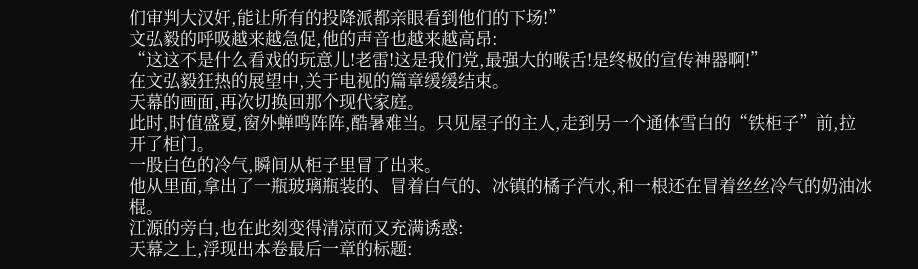们审判大汉奸,能让所有的投降派都亲眼看到他们的下场!”
文弘毅的呼吸越来越急促,他的声音也越来越高昂:
“这这不是什么看戏的玩意儿!老雷!这是我们党,最强大的喉舌!是终极的宣传神器啊!”
在文弘毅狂热的展望中,关于电视的篇章缓缓结束。
天幕的画面,再次切换回那个现代家庭。
此时,时值盛夏,窗外蝉鸣阵阵,酷暑难当。只见屋子的主人,走到另一个通体雪白的“铁柜子”前,拉开了柜门。
一股白色的冷气,瞬间从柜子里冒了出来。
他从里面,拿出了一瓶玻璃瓶装的、冒着白气的、冰镇的橘子汽水,和一根还在冒着丝丝冷气的奶油冰棍。
江源的旁白,也在此刻变得清凉而又充满诱惑:
天幕之上,浮现出本卷最后一章的标题: